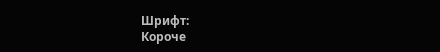Шрифт:
Короче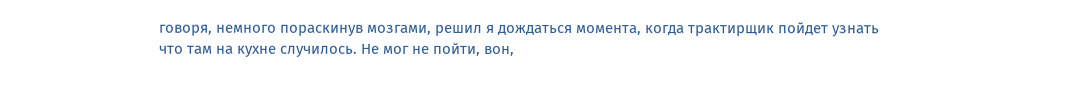говоря, немного пораскинув мозгами, решил я дождаться момента, когда трактирщик пойдет узнать что там на кухне случилось. Не мог не пойти, вон,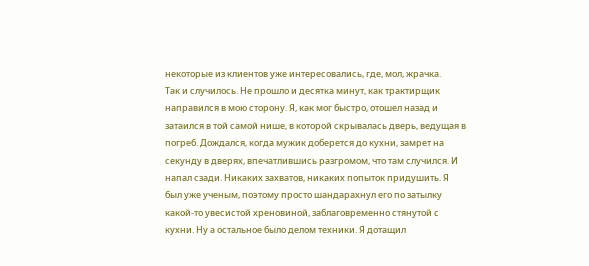некоторые из клиентов уже интересовались, где, мол, жрачка.
Так и случилось. Не прошло и десятка минут, как трактирщик направился в мою сторону. Я, как мог быстро, отошел назад и затаился в той самой нише, в которой скрывалась дверь, ведущая в погреб. Дождался, когда мужик доберется до кухни, замрет на секунду в дверях, впечатлившись разгромом, что там случился. И напал сзади. Никаких захватов, никаких попыток придушить. Я был уже ученым, поэтому просто шандарахнул его по затылку какой-то увесистой хреновиной, заблаговременно стянутой с кухни. Ну а остальное было делом техники. Я дотащил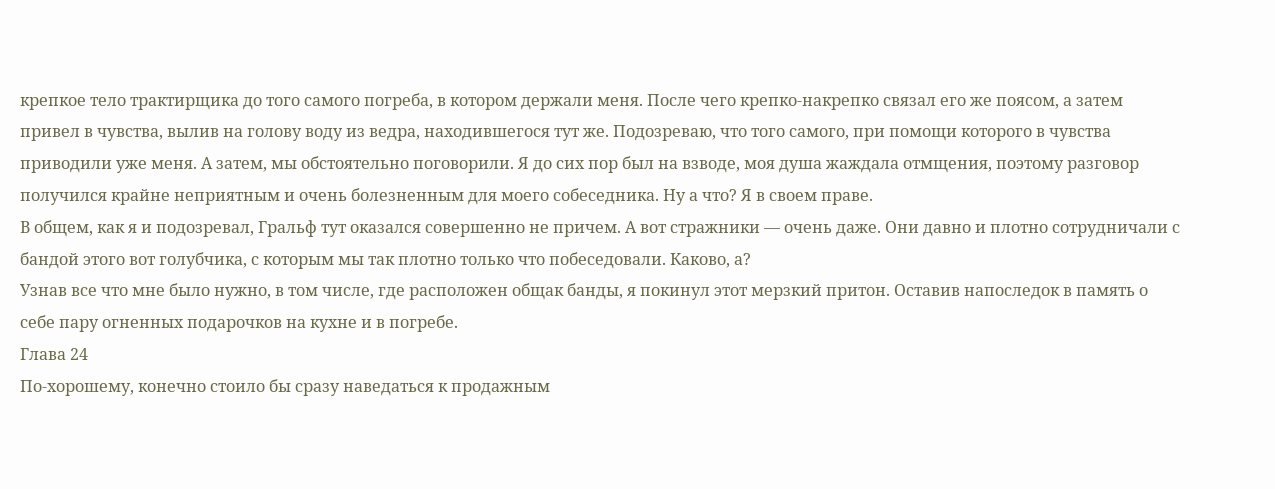крепкое тело трактирщика до того самого погреба, в котором держали меня. После чего крепко-накрепко связал его же поясом, а затем привел в чувства, вылив на голову воду из ведра, находившегося тут же. Подозреваю, что того самого, при помощи которого в чувства приводили уже меня. А затем, мы обстоятельно поговорили. Я до сих пор был на взводе, моя душа жаждала отмщения, поэтому разговор получился крайне неприятным и очень болезненным для моего собеседника. Ну а что? Я в своем праве.
В общем, как я и подозревал, Гральф тут оказался совершенно не причем. А вот стражники — очень даже. Они давно и плотно сотрудничали с бандой этого вот голубчика, с которым мы так плотно только что побеседовали. Каково, а?
Узнав все что мне было нужно, в том числе, где расположен общак банды, я покинул этот мерзкий притон. Оставив напоследок в память о себе пару огненных подарочков на кухне и в погребе.
Глава 24
По-хорошему, конечно стоило бы сразу наведаться к продажным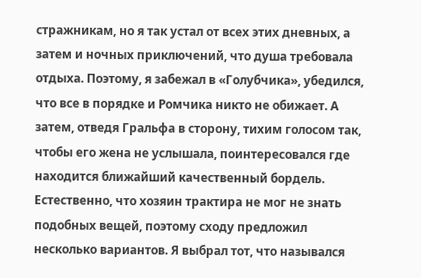стражникам, но я так устал от всех этих дневных, а затем и ночных приключений, что душа требовала отдыха. Поэтому, я забежал в «Голубчика», убедился, что все в порядке и Ромчика никто не обижает. А затем, отведя Гральфа в сторону, тихим голосом так, чтобы его жена не услышала, поинтересовался где находится ближайший качественный бордель. Естественно, что хозяин трактира не мог не знать подобных вещей, поэтому сходу предложил несколько вариантов. Я выбрал тот, что назывался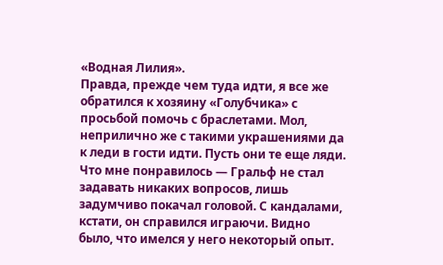«Водная Лилия».
Правда, прежде чем туда идти, я все же обратился к хозяину «Голубчика» с просьбой помочь с браслетами. Мол, неприлично же с такими украшениями да к леди в гости идти. Пусть они те еще ляди. Что мне понравилось — Гральф не стал задавать никаких вопросов, лишь задумчиво покачал головой. С кандалами, кстати, он справился играючи. Видно было, что имелся у него некоторый опыт.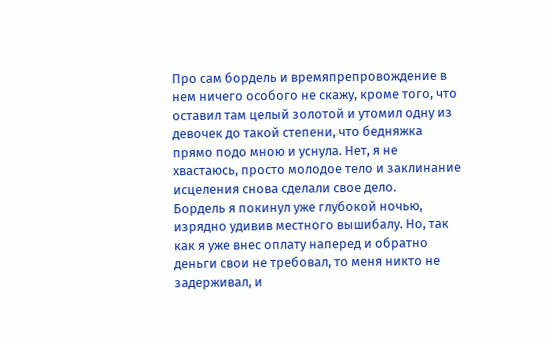Про сам бордель и времяпрепровождение в нем ничего особого не скажу, кроме того, что оставил там целый золотой и утомил одну из девочек до такой степени, что бедняжка прямо подо мною и уснула. Нет, я не хвастаюсь, просто молодое тело и заклинание исцеления снова сделали свое дело.
Бордель я покинул уже глубокой ночью, изрядно удивив местного вышибалу. Но, так как я уже внес оплату наперед и обратно деньги свои не требовал, то меня никто не задерживал, и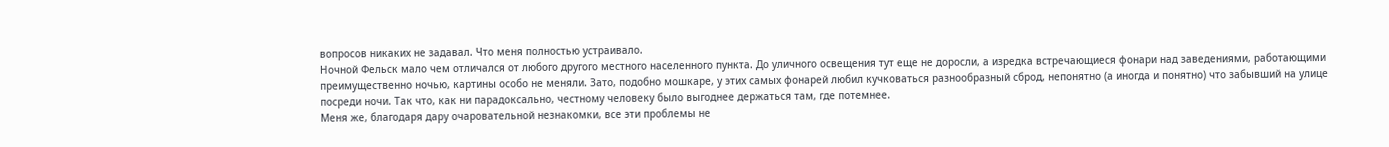вопросов никаких не задавал. Что меня полностью устраивало.
Ночной Фельск мало чем отличался от любого другого местного населенного пункта. До уличного освещения тут еще не доросли, а изредка встречающиеся фонари над заведениями, работающими преимущественно ночью, картины особо не меняли. Зато, подобно мошкаре, у этих самых фонарей любил кучковаться разнообразный сброд, непонятно (а иногда и понятно) что забывший на улице посреди ночи. Так что, как ни парадоксально, честному человеку было выгоднее держаться там, где потемнее.
Меня же, благодаря дару очаровательной незнакомки, все эти проблемы не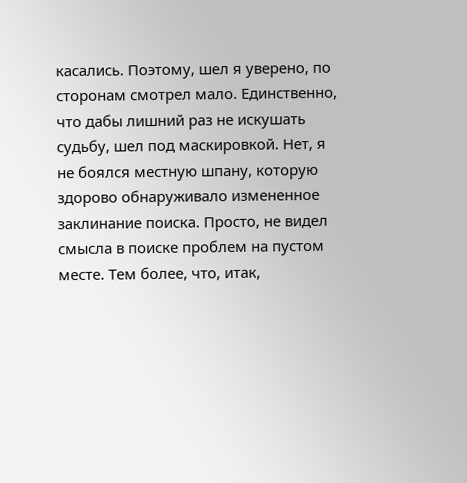касались. Поэтому, шел я уверено, по сторонам смотрел мало. Единственно, что дабы лишний раз не искушать судьбу, шел под маскировкой. Нет, я не боялся местную шпану, которую здорово обнаруживало измененное заклинание поиска. Просто, не видел смысла в поиске проблем на пустом месте. Тем более, что, итак,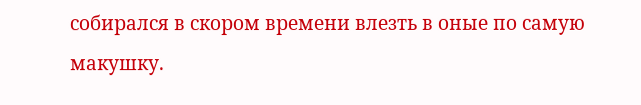собирался в скором времени влезть в оные по самую макушку.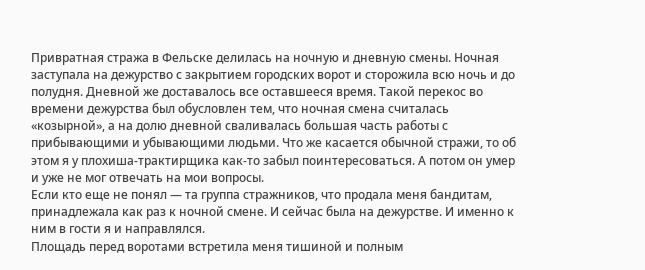Привратная стража в Фельске делилась на ночную и дневную смены. Ночная заступала на дежурство с закрытием городских ворот и сторожила всю ночь и до полудня. Дневной же доставалось все оставшееся время. Такой перекос во времени дежурства был обусловлен тем, что ночная смена считалась «козырной», а на долю дневной сваливалась большая часть работы с прибывающими и убывающими людьми. Что же касается обычной стражи, то об этом я у плохиша-трактирщика как-то забыл поинтересоваться. А потом он умер и уже не мог отвечать на мои вопросы.
Если кто еще не понял — та группа стражников, что продала меня бандитам, принадлежала как раз к ночной смене. И сейчас была на дежурстве. И именно к ним в гости я и направлялся.
Площадь перед воротами встретила меня тишиной и полным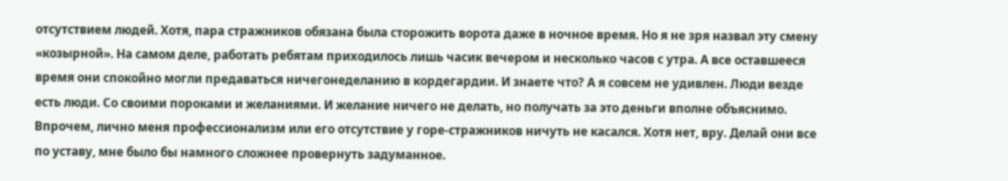отсутствием людей. Хотя, пара стражников обязана была сторожить ворота даже в ночное время. Но я не зря назвал эту смену «козырной». На самом деле, работать ребятам приходилось лишь часик вечером и несколько часов с утра. А все оставшееся время они спокойно могли предаваться ничегонеделанию в кордегардии. И знаете что? А я совсем не удивлен. Люди везде есть люди. Со своими пороками и желаниями. И желание ничего не делать, но получать за это деньги вполне объяснимо. Впрочем, лично меня профессионализм или его отсутствие у горе-стражников ничуть не касался. Хотя нет, вру. Делай они все по уставу, мне было бы намного сложнее провернуть задуманное.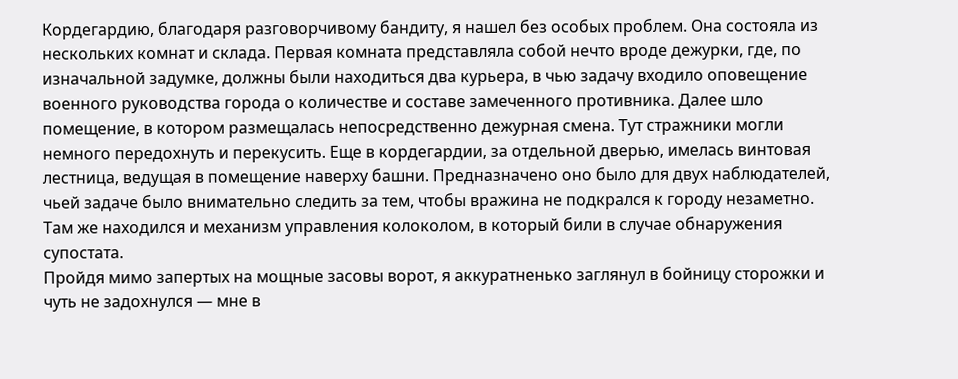Кордегардию, благодаря разговорчивому бандиту, я нашел без особых проблем. Она состояла из нескольких комнат и склада. Первая комната представляла собой нечто вроде дежурки, где, по изначальной задумке, должны были находиться два курьера, в чью задачу входило оповещение военного руководства города о количестве и составе замеченного противника. Далее шло помещение, в котором размещалась непосредственно дежурная смена. Тут стражники могли немного передохнуть и перекусить. Еще в кордегардии, за отдельной дверью, имелась винтовая лестница, ведущая в помещение наверху башни. Предназначено оно было для двух наблюдателей, чьей задаче было внимательно следить за тем, чтобы вражина не подкрался к городу незаметно. Там же находился и механизм управления колоколом, в который били в случае обнаружения супостата.
Пройдя мимо запертых на мощные засовы ворот, я аккуратненько заглянул в бойницу сторожки и чуть не задохнулся — мне в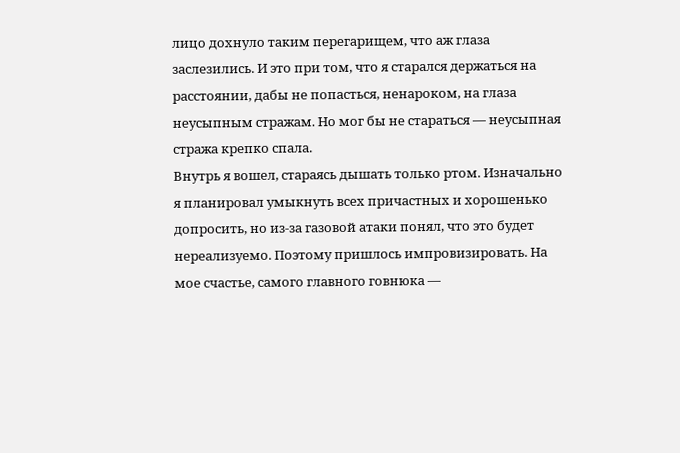лицо дохнуло таким перегарищем, что аж глаза заслезились. И это при том, что я старался держаться на расстоянии, дабы не попасться, ненароком, на глаза неусыпным стражам. Но мог бы не стараться — неусыпная стража крепко спала.
Внутрь я вошел, стараясь дышать только ртом. Изначально я планировал умыкнуть всех причастных и хорошенько допросить, но из-за газовой атаки понял, что это будет нереализуемо. Поэтому пришлось импровизировать. На мое счастье, самого главного говнюка —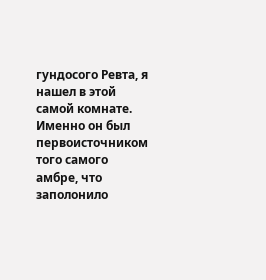гундосого Ревта, я нашел в этой самой комнате. Именно он был первоисточником того самого амбре, что заполонило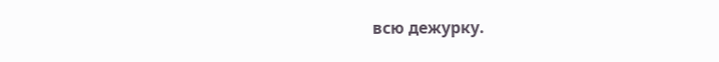всю дежурку.